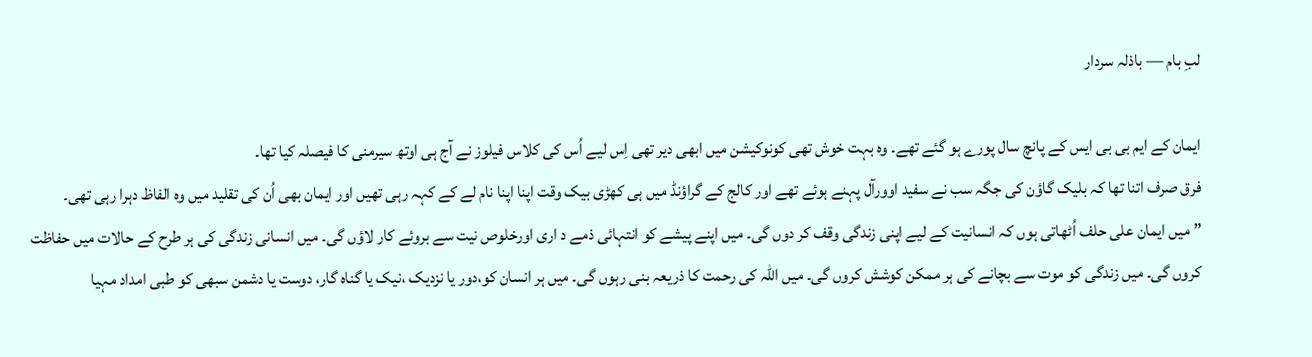لبِ بام — باذلہ سردار

ایمان کے ایم بی بی ایس کے پانچ سال پورے ہو گئے تھے۔ وہ بہت خوش تھی کونوکیشن میں ابھی دیر تھی اِس لیے اُس کی کلاس فیلوز نے آج ہی اوتھ سیرمنی کا فیصلہ کیا تھا۔
فرق صرف اتنا تھا کہ بلیک گاؤن کی جگہ سب نے سفید اوورآل پہنے ہوئے تھے اور کالج کے گراؤنڈ میں ہی کھڑی بیک وقت اپنا اپنا نام لے کے کہہ رہی تھیں اور ایمان بھی اُن کی تقلید میں وہ الفاظ دہرا رہی تھی۔
”میں ایمان علی حلف اُٹھاتی ہوں کہ انسانیت کے لیے اپنی زندگی وقف کر دوں گی۔ میں اپنے پیشے کو انتہائی ذمے د اری اورخلوص نیت سے بروئے کار لاؤں گی۔ میں انسانی زندگی کی ہر طرح کے حالات میں حفاظت کروں گی۔ میں زندگی کو موت سے بچانے کی ہر ممکن کوشش کروں گی۔ میں اللہ کی رحمت کا ذریعہ بنی رہوں گی۔ میں ہر انسان کو،دور یا نزدیک ،نیک یا گناہ گار، دوست یا دشمن سبھی کو طبی امداد مہیا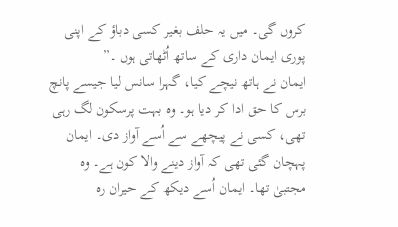کروں گی۔ میں یہ حلف بغیر کسی دباؤ کے اپنی پوری ایمان داری کے ساتھ اُٹھاتی ہوں ۔”
ایمان نے ہاتھ نیچے کیا، گہرا سانس لیا جیسے پانچ برس کا حق ادا کر دیا ہو۔ وہ بہت پرسکون لگ رہی تھی، کسی نے پیچھے سے اُسے آواز دی۔ ایمان پہچان گئی تھی کہ آواز دینے والا کون ہے۔ وہ مجتبیٰ تھا۔ ایمان اُسے دیکھ کے حیران رہ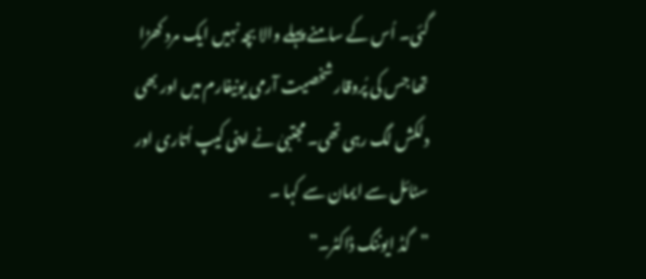گئی۔ اُس کے سامنے پہلے والا بچہ نہیں ایک مرد کھڑا تھا جس کی پُروقار شخصیت آرمی یونیفارم میں اور بھی دلکش لگ رہی تھی۔ مجتبیٰ نے اپنی کیپ اُتاری اور سٹائل سے ایمان سے کہا ۔
”گڈ ایوننگ ڈاکٹر۔”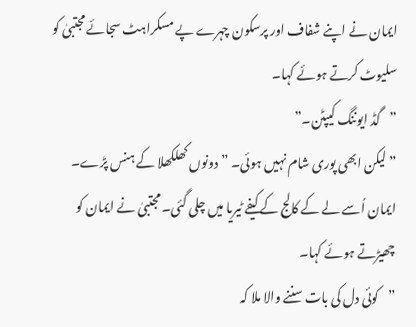ایمان نے اپنے شفاف اور پرسکون چہرے پے مسکراہٹ سجائے مجتبیٰ کو سلیوٹ کرتے ہوئے کہا۔
”گڈ ایوننگ کیپٹن۔”
”لیکن ابھی پوری شام نہیں ہوئی۔ ”دونوں کھلکھلا کے ہنس پڑے۔
ایمان اُسے لے کے کالج کے کیفے ٹیریا میں چلی گئی۔ مجتبیٰ نے ایمان کو چھیڑتے ہوئے کہا۔
”کوئی دل کی بات سننے والا ملا کہ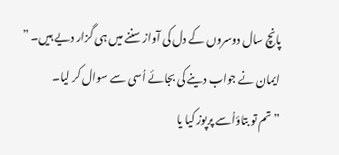پانچ سال دوسروں کے دل کی آواز سننے میں ہی گزار دیے ہیں۔ ”
ایمان نے جواب دینے کی بجائے اُسی سے سوال کر لیا۔
”تم تو بتاؤاُسے پرپوز کیا یا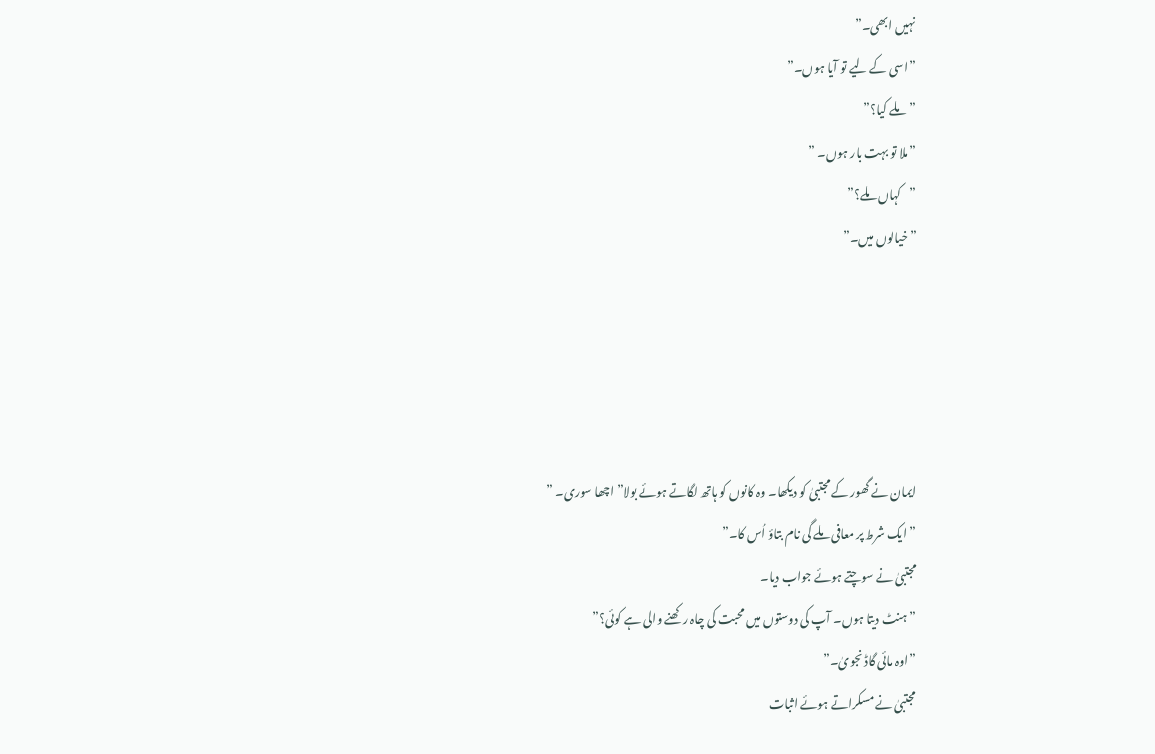نہیں ابھی۔”
”اسی کے لیے تو آیا ہوں۔”
”ملے کیا؟”
”ملا تو بہت بار ہوں۔ ”
”کہاں ملے؟”
”خیالوں میں۔”





ایمان نے گھور کے مجتبیٰ کو دیکھا۔ وہ کانوں کو ہاتھ لگاتے ہوئے بولا” اچھا سوری۔ ”
”ایک شرط پر معافی ملے گی نام بتاؤ اُس کا۔”
مجتبیٰ نے سوچتے ہوئے جواب دیا۔
”ہنٹ دیتا ہوں۔ آپ کی دوستوں میں محبت کی چاہ رکھنے والی ہے کوئی؟”
”اوہ مائی گاڈ نجویٰ۔”
مجتبیٰ نے مسکراتے ہوئے اثبات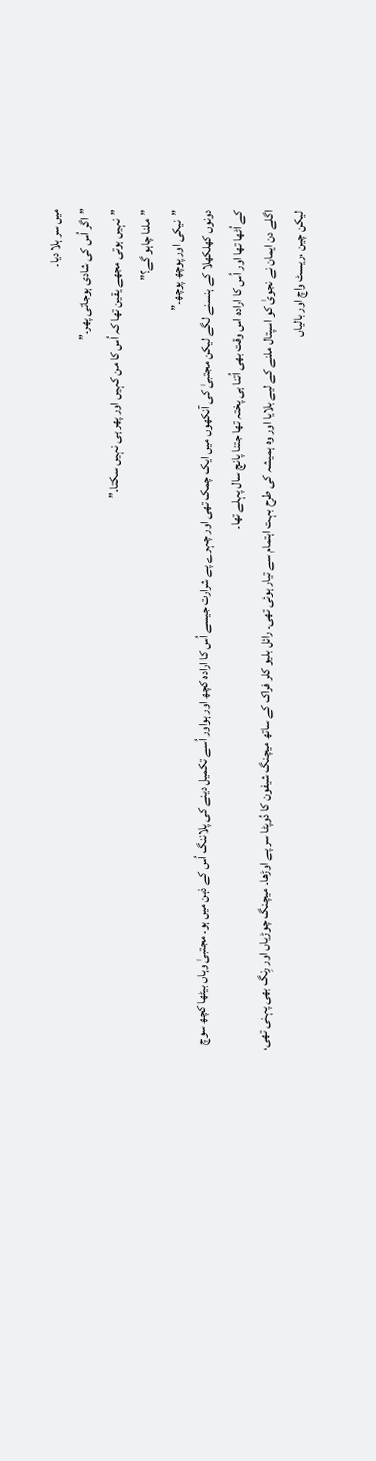میں سر ہلا دیا۔
”اگر اُس کی شادی ہوجاتی پھر۔”
”نہیں ہوتی مجھے یقین تھا کہ اُس کا من کہیں اور پھر ہی نہیں سکتا۔”
”ملنا چاہو گے؟”
”نیکی اور پوچھ پوچھ۔”
دونوں کھلکھلا کے ہنسنے لگے لیکن مجتبیٰ کی آنکھوں میں ایک چمک تھی اور چہرے پے شرارت جیسے اُس کا ارادہ کچھ اور ہواور اُسے تکمیل دینے کی پلاننگ اُس کے ذہن میں ہو۔ مجتبیٰ وہاں بیٹھا کچھ سوچ کے اُٹھا تھا اور اُس کا ارادہ اس وقت بھی اُتنا ہی پختہ تھا جتنا پانچ سال پہلے تھا۔
اگلے دن ایمان نے نجویٰ کو اسپتال ملنے کے لیے بلایا اور وہ ہمیشہ کی طرح بہت اہتمام سے تیار ہوئی تھی۔ رائل بلیو کلر فراک کے ساتھ میچنگ شیفون کا دُوپٹا سر پے اوڑھا۔ میچنگ چوڑیاں اور رِنگ بھی پہنی تھی، لیکن چین ،ریسٹ واچ اور بالیاں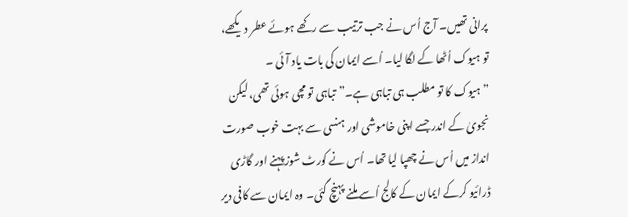پرانی تھیں۔ آج اُس نے جب ترتیب سے رکھے ہوئے عطر دیکھے، تو ہیوک اُٹھا کے لگا لیا۔ اُسے ایمان کی بات یاد آئی ۔
”ہیوک کا تو مطلب ہی تباہی ہے۔”تباہی تو مچی ہوئی تھی، لیکن نجویٰ کے اندر جسے اپنی خاموشی اور ہنسی سے بہت خوب صورت انداز میں اُس نے چھپا لیا تھا۔ اُس نے کورٹ شوز پہنے اور گاڑی ڈرائیو کرکے ایمان کے کالج اُسے ملنے پہنچ گئی۔ وہ ایمان سے کافی دیر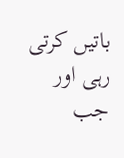باتیں کرتی رہی اور جب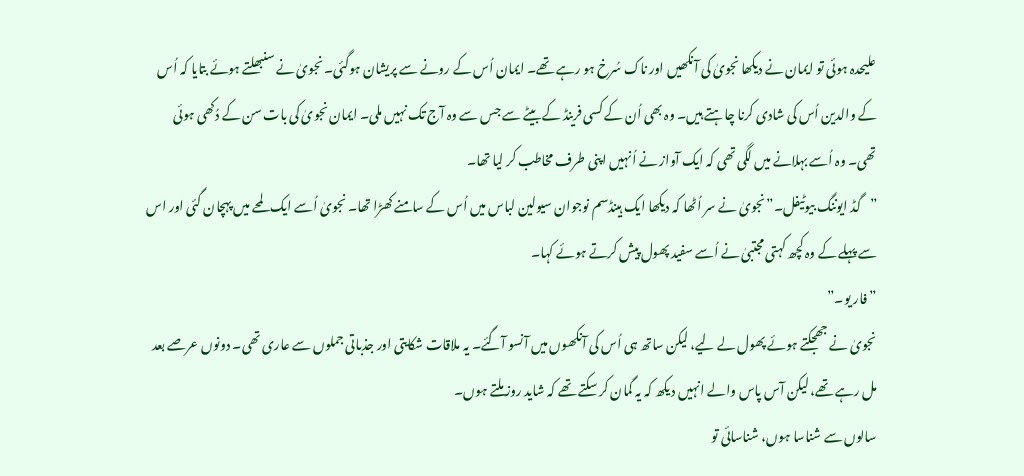علیحدہ ہوئی تو ایمان نے دیکھا نجویٰ کی آنکھیں اور ناک سُرخ ہو رہے تھے۔ ایمان اُس کے رونے سے پریشان ہوگئی۔ نجویٰ نے سنبھلتے ہوئے بتایا کہ اُس کے والدین اُس کی شادی کرنا چاہتے ہیں۔ وہ بھی اُن کے کسی فرینڈ کے بیٹے سے جس سے وہ آج تک نہیں ملی۔ ایمان نجویٰ کی بات سن کے دُکھی ہوئی تھی۔ وہ اُسے بہلانے میں لگی تھی کہ ایک آواز نے اُنہیں اپنی طرف مخاطب کر لیا تھا۔
”گڈ ایوننگ بیوٹیفل۔”نجویٰ نے سر اُٹھا کہ دیکھا ایک ہینڈسم نوجوان سیولین لباس میں اُس کے سامنے کھڑا تھا۔ نجویٰ اُسے ایک لمحے میں پہچان گئی اور اس سے پہلے کے وہ کچھ کہتی مجتبیٰ نے اُسے سفید پھول پیش کرتے ہوئے کہا۔
”فار یو۔”
نجویٰ نے جھجکتے ہوئے پھول لے لیے، لیکن ساتھ ہی اُس کی آنکھوں میں آنسو آگئے۔ یہ ملاقات شکایتی اور جذباتی جملوں سے عاری تھی۔ دونوں عرصے بعد مل رہے تھے، لیکن آس پاس والے انہیں دیکھ کہ یہ گمان کر سکتے تھے کہ شاید روز ملتے ہوں۔
سالوں سے شناسا ہوں، شناسائی تو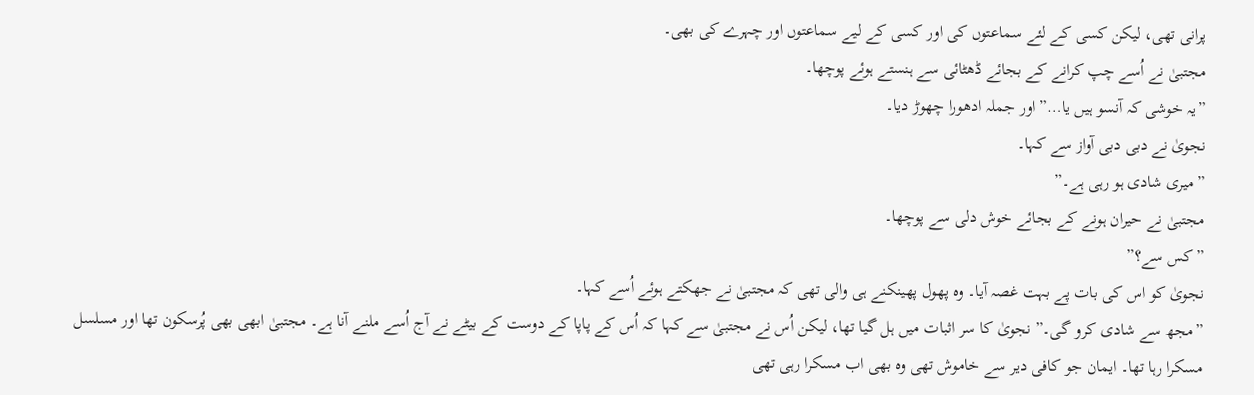پرانی تھی، لیکن کسی کے لئے سماعتوں کی اور کسی کے لیے سماعتوں اور چہرے کی بھی۔
مجتبیٰ نے اُسے چپ کرانے کے بجائے ڈھٹائی سے ہنستے ہوئے پوچھا۔
”یہ خوشی کہ آنسو ہیں یا…”اور جملہ ادھورا چھوڑ دیا۔
نجویٰ نے دبی دبی آواز سے کہا۔
”میری شادی ہو رہی ہے۔”
مجتبیٰ نے حیران ہونے کے بجائے خوش دلی سے پوچھا۔
”کس سے؟”
نجویٰ کو اس کی بات پے بہت غصہ آیا۔ وہ پھول پھینکنے ہی والی تھی کہ مجتبیٰ نے جھکتے ہوئے اُسے کہا۔
”مجھ سے شادی کرو گی۔” نجویٰ کا سر اثبات میں ہل گیا تھا، لیکن اُس نے مجتبیٰ سے کہا کہ اُس کے پاپا کے دوست کے بیٹے نے آج اُسے ملنے آنا ہے۔ مجتبیٰ ابھی بھی پُرسکون تھا اور مسلسل مسکرا رہا تھا۔ ایمان جو کافی دیر سے خاموش تھی وہ بھی اب مسکرا رہی تھی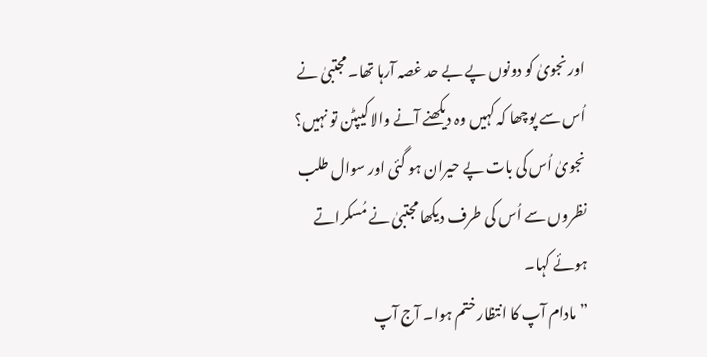اور نجویٰ کو دونوں پے بے حد غصہ آرہا تھا۔ مجتبیٰ نے اُس سے پوچھا کہ کہیں وہ دیکھنے آنے والا کیپٹن تو نہیں؟ نجویٰ اُس کی بات پے حیران ہو گئی اور سوال طلب نظروں سے اُس کی طرف دیکھا مجتبیٰ نے مُسکراتے ہوئے کہا۔
”مادام آپ کا انتظار ختم ہوا۔ آج آپ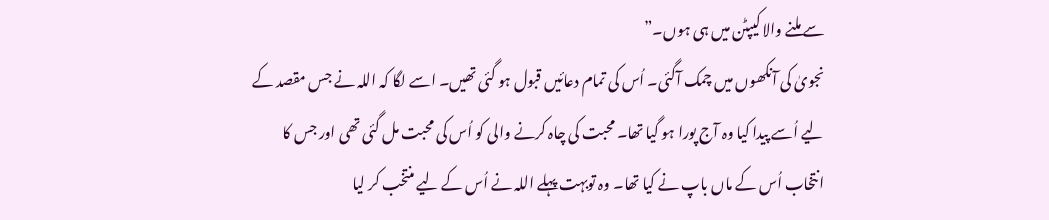سے ملنے والا کیپٹن میں ہی ہوں۔”
نجویٰ کی آنکھوں میں چمک آگئی۔ اُس کی تمام دعائیں قبول ہو گئی تھیں۔ اسے لگا کہ اللہ نے جس مقصد کے لیے اُسے پیدا کیا وہ آج پورا ہو گیا تھا۔ محبت کی چاہ کرنے والی کو اُس کی محبت مل گئی تھی اور جس کا انتخاب اُس کے ماں باپ نے کیا تھا۔ وہ توبہت پہلے اللہ نے اُس کے لیے منتخب کر لیا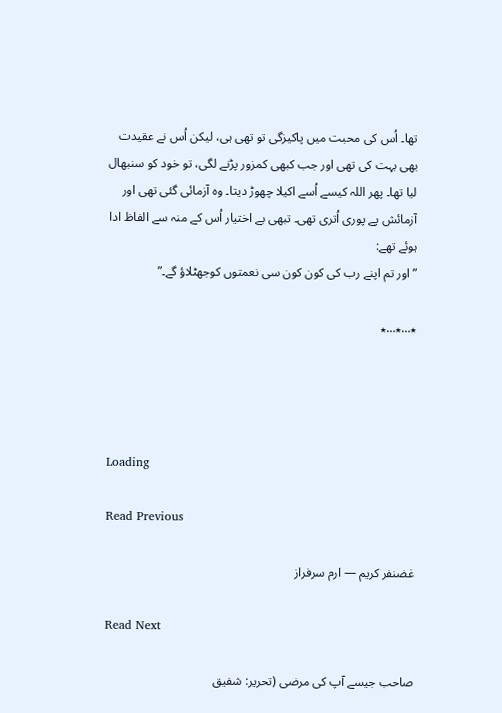تھا۔ اُس کی محبت میں پاکیزگی تو تھی ہی، لیکن اُس نے عقیدت بھی بہت کی تھی اور جب کبھی کمزور پڑنے لگی، تو خود کو سنبھال لیا تھا۔ پھر اللہ کیسے اُسے اکیلا چھوڑ دیتا۔ وہ آزمائی گئی تھی اور آزمائش پے پوری اُتری تھی۔ تبھی بے اختیار اُس کے منہ سے الفاظ ادا ہوئے تھے:
”اور تم اپنے رب کی کون کون سی نعمتوں کوجھٹلاؤ گے۔”

٭…٭…٭




Loading

Read Previous

غضنفر کریم — ارم سرفراز

Read Next

صاحب جیسے آپ کی مرضی (تحریر: شفیق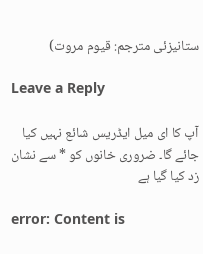ستانیزئی مترجم: قیوم مروت)

Leave a Reply

آپ کا ای میل ایڈریس شائع نہیں کیا جائے گا۔ ضروری خانوں کو * سے نشان زد کیا گیا ہے

error: Content is